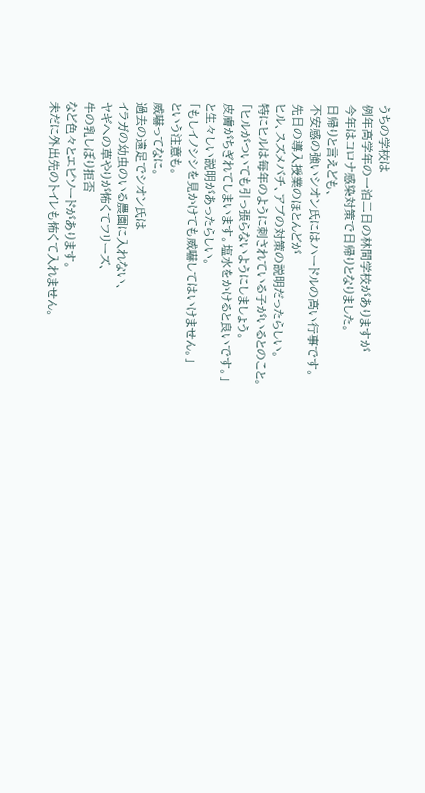うちの学校は
例年高学年の一泊二日の林間学校がありますが
今年はコロナ感染対策で日帰りとなりました。
日帰りと言えども、
不安感の強いシオン氏にはハードルの高い行事です。
先日の導入授業のほとんどが
ヒル、スズメバチ、アブの対策の説明だったらしい。
特にヒルは毎年のように刺されている子がいるとのこと。
「ヒルがついても引っ張らないようにしましょう。
皮膚がちぎれてしまいます。塩水をかけると良いです。」
と生々しい説明があったらしい。
「もしイノシシを見かけても威嚇してはいけません。」
という注意も。
威嚇ってなに。
過去の遠足でシオン氏は
イラガの幼虫のいる農園に入れない、
ヤギへの草やりが怖くてフリーズ、
牛の乳しぼり拒否
など色々とエピソードがあります。
未だに外出先のトイレも怖くて入れません。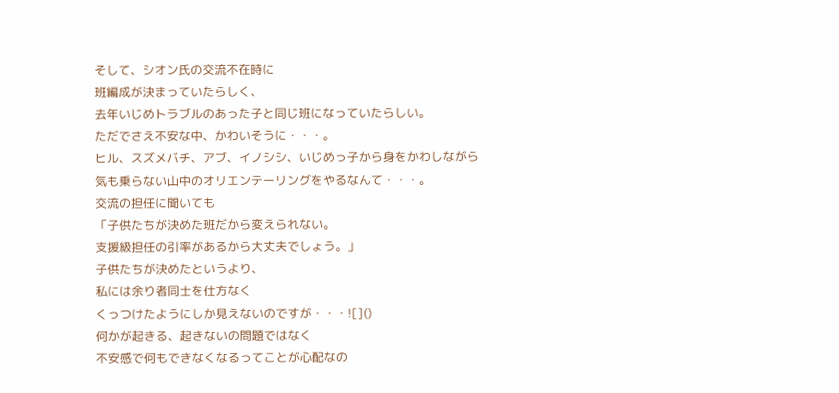そして、シオン氏の交流不在時に
班編成が決まっていたらしく、
去年いじめトラブルのあった子と同じ班になっていたらしい。
ただでさえ不安な中、かわいそうに・・・。
ヒル、スズメバチ、アブ、イノシシ、いじめっ子から身をかわしながら
気も乗らない山中のオリエンテーリングをやるなんて・・・。
交流の担任に聞いても
「子供たちが決めた班だから変えられない。
支援級担任の引率があるから大丈夫でしょう。」
子供たちが決めたというより、
私には余り者同士を仕方なく
くっつけたようにしか見えないのですが・・・![]()
何かが起きる、起きないの問題ではなく
不安感で何もできなくなるってことが心配なの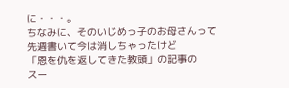に・・・。
ちなみに、そのいじめっ子のお母さんって
先週書いて今は消しちゃったけど
「恩を仇を返してきた教頭」の記事の
スー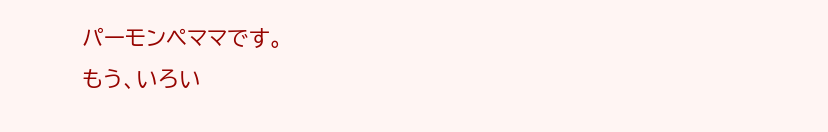パーモンペママです。
もう、いろい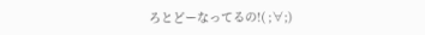ろとどーなってるの!( ;∀;)